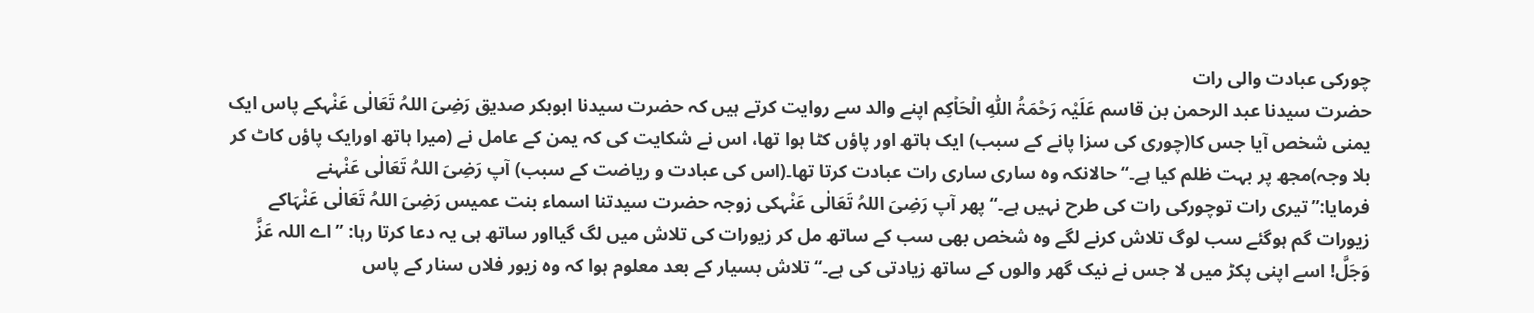چورکی عبادت والی رات
حضرت سیدنا عبد الرحمن بن قاسم عَلَیْہ رَحْمَۃُ اللّٰہِ الۡحَاۡکِم اپنے والد سے روایت کرتے ہیں کہ حضرت سیدنا ابوبکر صدیق رَضِیَ اللہُ تَعَالٰی عَنْہکے پاس ایک یمنی شخص آیا جس کا(چوری کی سزا پانے کے سبب) ایک ہاتھ اور پاؤں کٹا ہوا تھا، اس نے شکایت کی کہ یمن کے عامل نے (میرا ہاتھ اورایک پاؤں کاٹ کر بلا وجہ)مجھ پر بہت ظلم کیا ہے۔‘‘حالانکہ وہ ساری ساری رات عبادت کرتا تھا۔(اس کی عبادت و ریاضت کے سبب) آپ رَضِیَ اللہُ تَعَالٰی عَنْہنے فرمایا:’’تیری رات توچورکی رات کی طرح نہیں ہے۔‘‘پھر آپ رَضِیَ اللہُ تَعَالٰی عَنْہکی زوجہ حضرت سیدتنا اسماء بنت عمیس رَضِیَ اللہُ تَعَالٰی عَنْہَاکے زیورات گم ہوگئے سب لوگ تلاش کرنے لگے وہ شخص بھی سب کے ساتھ مل کر زیورات کی تلاش میں لگ گیااور ساتھ ہی یہ دعا کرتا رہا: ’’اے اللہ عَزَّ وَجَلَّ! اسے اپنی پکڑ میں لا جس نے نیک گھر والوں کے ساتھ زیادتی کی ہے۔‘‘تلاش بسیار کے بعد معلوم ہوا کہ وہ زیور فلاں سنار کے پاس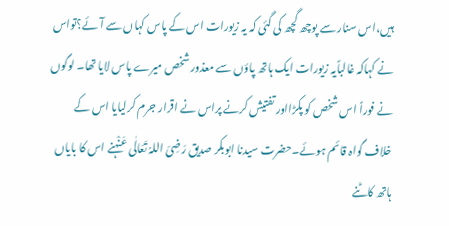ہیں،اس سنار سے پوچھ گچھ کی گئی کہ یہ زیورات اس کے پاس کہاں سے آئے؟تواس نے کہاکہ غالباًیہ زیورات ایک ہاتھ پاؤں سے معذور شخص میرے پاس لایا تھا۔ لوگوں نے فوراً اس شخص کو پکڑااور تفتیش کرنے پراس نے اقرار جرم کرلیایا اس کے خلاف گواہ قائم ہوئے۔حضرت سیدنا ابوبکر صدیق رَضِیَ اللہُ تَعَالٰی عَنْہنے اس کا بایاں ہاتھ کاٹنے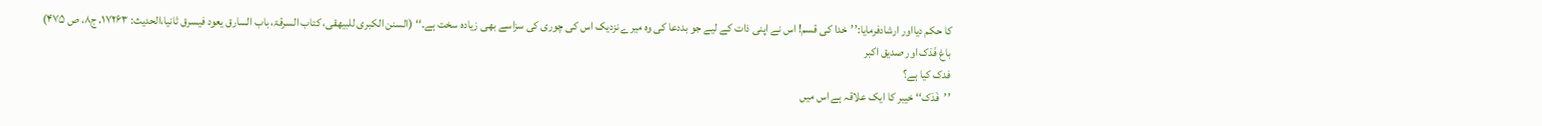کا حکم دیااور ارشادفرمایا:’’خدا کی قسم! اس نے اپنی ذات کے لیے جو بددعا کی وہ میرے نزدیک اس کی چوری کی سزاسے بھی زیادہ سخت ہے۔‘‘ (السنن الکبری للبیھقی، کتاب السرقۃ، باب السارق یعود فیسرق ثانیا،الحدیث: ۱۷۲۶۳، ج۸، ص ۴۷۵)
باغ فَدَک اور صدیق اکبر
فدک کیا ہے؟
’’فَدَک‘‘ خیبر کا ایک علاقہ ہے اس میں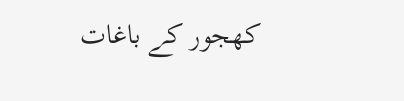کھجور کے باغات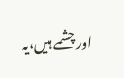اور چشمے ہیں،یہ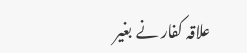علاقہ کفار نے بغیر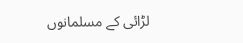لڑائی کے مسلمانوں